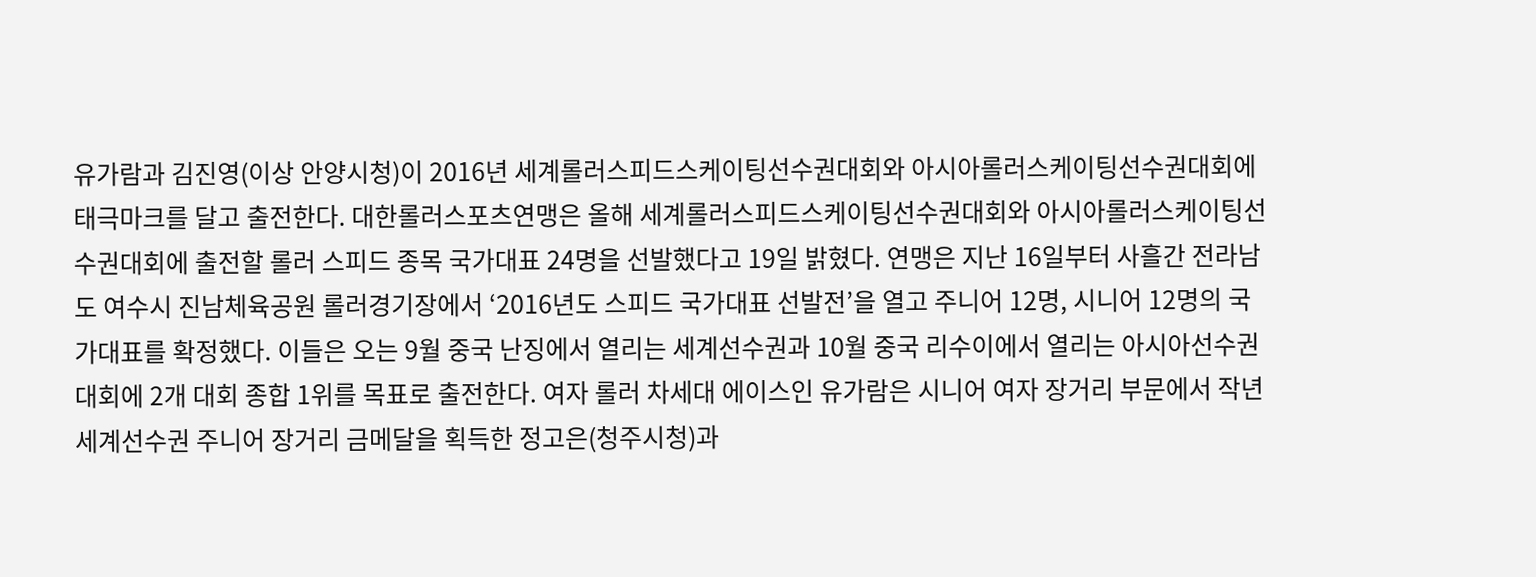유가람과 김진영(이상 안양시청)이 2016년 세계롤러스피드스케이팅선수권대회와 아시아롤러스케이팅선수권대회에 태극마크를 달고 출전한다. 대한롤러스포츠연맹은 올해 세계롤러스피드스케이팅선수권대회와 아시아롤러스케이팅선수권대회에 출전할 롤러 스피드 종목 국가대표 24명을 선발했다고 19일 밝혔다. 연맹은 지난 16일부터 사흘간 전라남도 여수시 진남체육공원 롤러경기장에서 ‘2016년도 스피드 국가대표 선발전’을 열고 주니어 12명, 시니어 12명의 국가대표를 확정했다. 이들은 오는 9월 중국 난징에서 열리는 세계선수권과 10월 중국 리수이에서 열리는 아시아선수권대회에 2개 대회 종합 1위를 목표로 출전한다. 여자 롤러 차세대 에이스인 유가람은 시니어 여자 장거리 부문에서 작년 세계선수권 주니어 장거리 금메달을 획득한 정고은(청주시청)과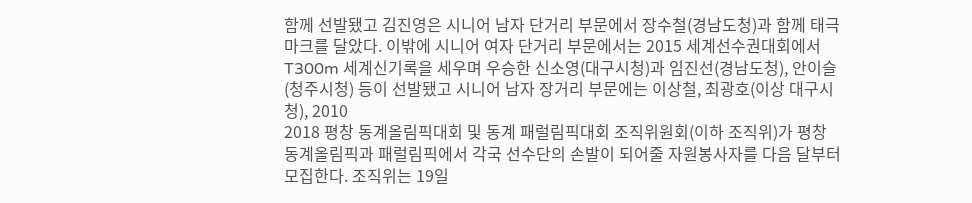함께 선발됐고 김진영은 시니어 남자 단거리 부문에서 장수철(경남도청)과 함께 태극마크를 달았다. 이밖에 시니어 여자 단거리 부문에서는 2015 세계선수권대회에서 T300m 세계신기록을 세우며 우승한 신소영(대구시청)과 임진선(경남도청), 안이슬(청주시청) 등이 선발됐고 시니어 남자 장거리 부문에는 이상철, 최광호(이상 대구시청), 2010
2018 평창 동계올림픽대회 및 동계 패럴림픽대회 조직위원회(이하 조직위)가 평창 동계올림픽과 패럴림픽에서 각국 선수단의 손발이 되어줄 자원봉사자를 다음 달부터 모집한다. 조직위는 19일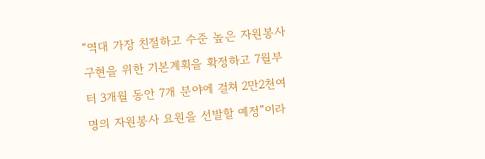“역대 가장 친절하고 수준 높은 자원봉사 구현을 위한 기본계획을 확정하고 7월부터 3개월 동안 7개 분야에 걸쳐 2만2천여명의 자원봉사 요원을 선발할 예정”이라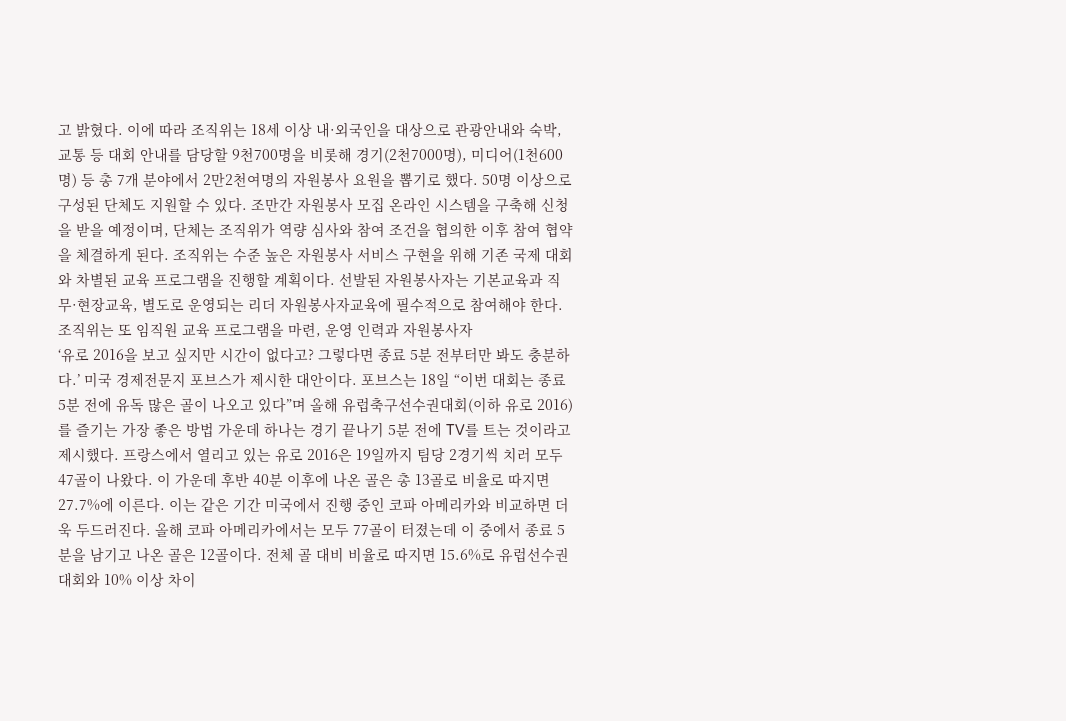고 밝혔다. 이에 따라 조직위는 18세 이상 내·외국인을 대상으로 관광안내와 숙박, 교통 등 대회 안내를 담당할 9천700명을 비롯해 경기(2천7000명), 미디어(1천600명) 등 총 7개 분야에서 2만2천여명의 자원봉사 요원을 뽑기로 했다. 50명 이상으로 구성된 단체도 지원할 수 있다. 조만간 자원봉사 모집 온라인 시스템을 구축해 신청을 받을 예정이며, 단체는 조직위가 역량 심사와 참여 조건을 협의한 이후 참여 협약을 체결하게 된다. 조직위는 수준 높은 자원봉사 서비스 구현을 위해 기존 국제 대회와 차별된 교육 프로그램을 진행할 계획이다. 선발된 자원봉사자는 기본교육과 직무·현장교육, 별도로 운영되는 리더 자원봉사자교육에 필수적으로 참여해야 한다. 조직위는 또 임직원 교육 프로그램을 마련, 운영 인력과 자원봉사자
‘유로 2016을 보고 싶지만 시간이 없다고? 그렇다면 종료 5분 전부터만 봐도 충분하다.’ 미국 경제전문지 포브스가 제시한 대안이다. 포브스는 18일 “이번 대회는 종료 5분 전에 유독 많은 골이 나오고 있다”며 올해 유럽축구선수권대회(이하 유로 2016)를 즐기는 가장 좋은 방법 가운데 하나는 경기 끝나기 5분 전에 TV를 트는 것이라고 제시했다. 프랑스에서 열리고 있는 유로 2016은 19일까지 팀당 2경기씩 치러 모두 47골이 나왔다. 이 가운데 후반 40분 이후에 나온 골은 총 13골로 비율로 따지면 27.7%에 이른다. 이는 같은 기간 미국에서 진행 중인 코파 아메리카와 비교하면 더욱 두드러진다. 올해 코파 아메리카에서는 모두 77골이 터졌는데 이 중에서 종료 5분을 남기고 나온 골은 12골이다. 전체 골 대비 비율로 따지면 15.6%로 유럽선수권대회와 10% 이상 차이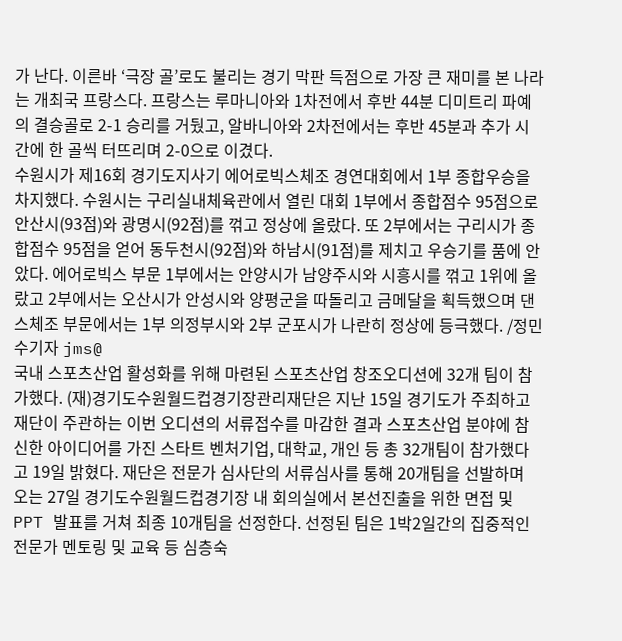가 난다. 이른바 ‘극장 골’로도 불리는 경기 막판 득점으로 가장 큰 재미를 본 나라는 개최국 프랑스다. 프랑스는 루마니아와 1차전에서 후반 44분 디미트리 파예의 결승골로 2-1 승리를 거뒀고, 알바니아와 2차전에서는 후반 45분과 추가 시간에 한 골씩 터뜨리며 2-0으로 이겼다.
수원시가 제16회 경기도지사기 에어로빅스체조 경연대회에서 1부 종합우승을 차지했다. 수원시는 구리실내체육관에서 열린 대회 1부에서 종합점수 95점으로 안산시(93점)와 광명시(92점)를 꺾고 정상에 올랐다. 또 2부에서는 구리시가 종합점수 95점을 얻어 동두천시(92점)와 하남시(91점)를 제치고 우승기를 품에 안았다. 에어로빅스 부문 1부에서는 안양시가 남양주시와 시흥시를 꺾고 1위에 올랐고 2부에서는 오산시가 안성시와 양평군을 따돌리고 금메달을 획득했으며 댄스체조 부문에서는 1부 의정부시와 2부 군포시가 나란히 정상에 등극했다. /정민수기자 jms@
국내 스포츠산업 활성화를 위해 마련된 스포츠산업 창조오디션에 32개 팀이 참가했다. (재)경기도수원월드컵경기장관리재단은 지난 15일 경기도가 주최하고 재단이 주관하는 이번 오디션의 서류접수를 마감한 결과 스포츠산업 분야에 참신한 아이디어를 가진 스타트 벤처기업, 대학교, 개인 등 총 32개팀이 참가했다고 19일 밝혔다. 재단은 전문가 심사단의 서류심사를 통해 20개팀을 선발하며 오는 27일 경기도수원월드컵경기장 내 회의실에서 본선진출을 위한 면접 및 PPT 발표를 거쳐 최종 10개팀을 선정한다. 선정된 팀은 1박2일간의 집중적인 전문가 멘토링 및 교육 등 심층숙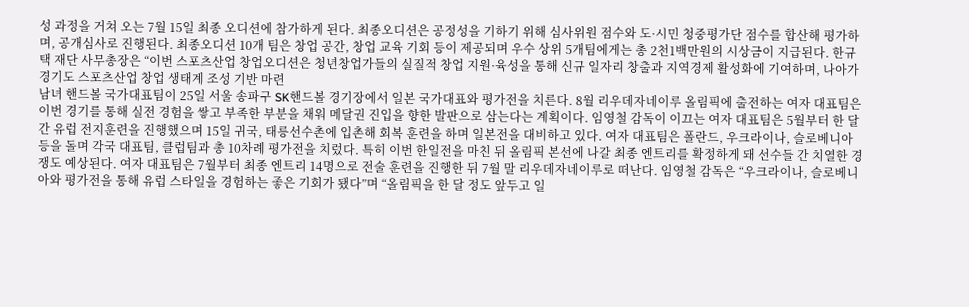성 과정을 거쳐 오는 7월 15일 최종 오디션에 참가하게 된다. 최종오디션은 공정성을 기하기 위해 심사위원 점수와 도·시민 청중평가단 점수를 합산해 평가하며, 공개심사로 진행된다. 최종오디션 10개 팀은 창업 공간, 창업 교육 기회 등이 제공되며 우수 상위 5개팀에게는 총 2천1백만원의 시상금이 지급된다. 한규택 재단 사무총장은 “이번 스포츠산업 창업오디션은 청년창업가들의 실질적 창업 지원·육성을 통해 신규 일자리 창출과 지역경제 활성화에 기여하며, 나아가 경기도 스포츠산업 창업 생태계 조성 기반 마련
남녀 핸드볼 국가대표팀이 25일 서울 송파구 SK핸드볼 경기장에서 일본 국가대표와 평가전을 치른다. 8월 리우데자네이루 올림픽에 출전하는 여자 대표팀은 이번 경기를 통해 실전 경험을 쌓고 부족한 부분을 채워 메달권 진입을 향한 발판으로 삼는다는 계획이다. 임영철 감독이 이끄는 여자 대표팀은 5월부터 한 달간 유럽 전지훈련을 진행했으며 15일 귀국, 태릉선수촌에 입촌해 회복 훈련을 하며 일본전을 대비하고 있다. 여자 대표팀은 폴란드, 우크라이나, 슬로베니아 등을 돌며 각국 대표팀, 클럽팀과 총 10차례 평가전을 치렀다. 특히 이번 한일전을 마친 뒤 올림픽 본선에 나갈 최종 엔트리를 확정하게 돼 선수들 간 치열한 경쟁도 예상된다. 여자 대표팀은 7월부터 최종 엔트리 14명으로 전술 훈련을 진행한 뒤 7월 말 리우데자네이루로 떠난다. 임영철 감독은 “우크라이나, 슬로베니아와 평가전을 통해 유럽 스타일을 경험하는 좋은 기회가 됐다”며 “올림픽을 한 달 정도 앞두고 일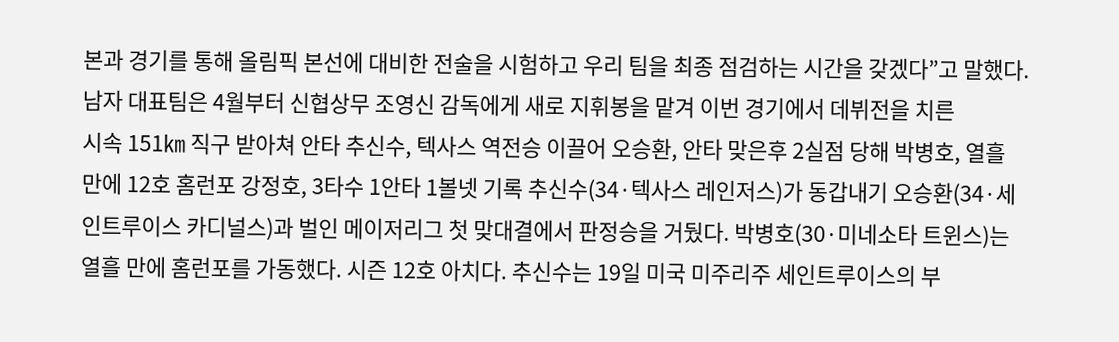본과 경기를 통해 올림픽 본선에 대비한 전술을 시험하고 우리 팀을 최종 점검하는 시간을 갖겠다”고 말했다. 남자 대표팀은 4월부터 신협상무 조영신 감독에게 새로 지휘봉을 맡겨 이번 경기에서 데뷔전을 치른
시속 151㎞ 직구 받아쳐 안타 추신수, 텍사스 역전승 이끌어 오승환, 안타 맞은후 2실점 당해 박병호, 열흘 만에 12호 홈런포 강정호, 3타수 1안타 1볼넷 기록 추신수(34·텍사스 레인저스)가 동갑내기 오승환(34·세인트루이스 카디널스)과 벌인 메이저리그 첫 맞대결에서 판정승을 거뒀다. 박병호(30·미네소타 트윈스)는 열흘 만에 홈런포를 가동했다. 시즌 12호 아치다. 추신수는 19일 미국 미주리주 세인트루이스의 부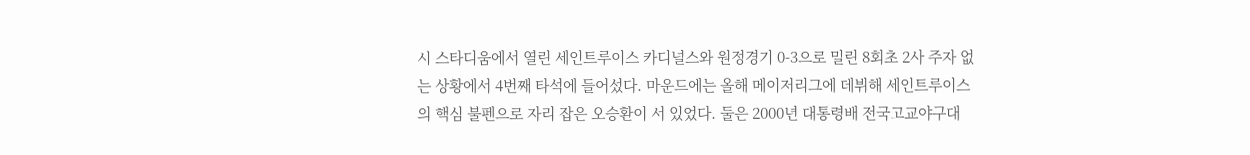시 스타디움에서 열린 세인트루이스 카디널스와 원정경기 0-3으로 밀린 8회초 2사 주자 없는 상황에서 4번째 타석에 들어섰다. 마운드에는 올해 메이저리그에 데뷔해 세인트루이스의 핵심 불펜으로 자리 잡은 오승환이 서 있었다. 둘은 2000년 대통령배 전국고교야구대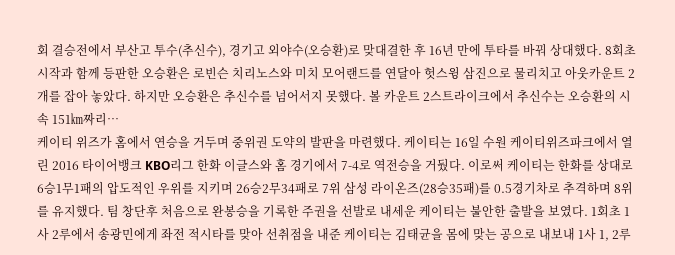회 결승전에서 부산고 투수(추신수), 경기고 외야수(오승환)로 맞대결한 후 16년 만에 투타를 바꿔 상대했다. 8회초 시작과 함께 등판한 오승환은 로빈슨 치리노스와 미치 모어랜드를 연달아 헛스윙 삼진으로 물리치고 아웃카운트 2개를 잡아 놓았다. 하지만 오승환은 추신수를 넘어서지 못했다. 볼 카운트 2스트라이크에서 추신수는 오승환의 시속 151㎞짜리…
케이티 위즈가 홈에서 연승을 거두며 중위권 도약의 발판을 마련했다. 케이티는 16일 수원 케이티위즈파크에서 열린 2016 타이어뱅크 KBO리그 한화 이글스와 홈 경기에서 7-4로 역전승을 거뒀다. 이로써 케이티는 한화를 상대로 6승1무1패의 압도적인 우위를 지키며 26승2무34패로 7위 삼성 라이온즈(28승35패)를 0.5경기차로 추격하며 8위를 유지했다. 팀 창단후 처음으로 완봉승을 기록한 주권을 선발로 내세운 케이티는 불안한 출발을 보였다. 1회초 1사 2루에서 송광민에게 좌전 적시타를 맞아 선취점을 내준 케이티는 김태균을 몸에 맞는 공으로 내보내 1사 1, 2루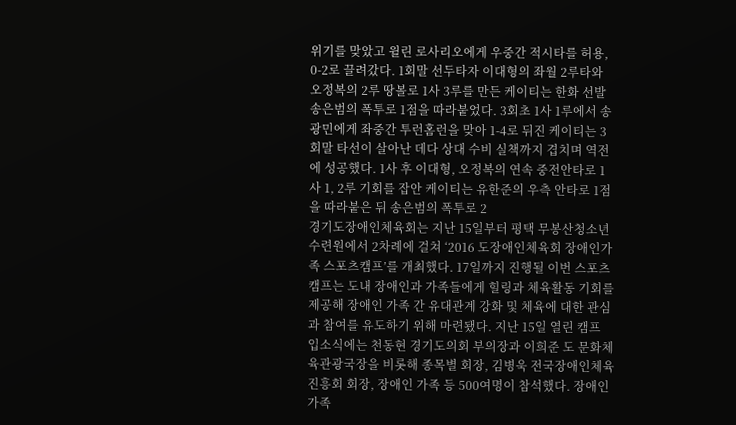위기를 맞았고 윌린 로사리오에게 우중간 적시타를 허용, 0-2로 끌려갔다. 1회말 선두타자 이대형의 좌월 2루타와 오정복의 2루 땅볼로 1사 3루를 만든 케이티는 한화 선발 송은범의 폭투로 1점을 따라붙었다. 3회초 1사 1루에서 송광민에게 좌중간 투런홈런을 맞아 1-4로 뒤진 케이티는 3회말 타선이 살아난 데다 상대 수비 실책까지 겹치며 역전에 성공했다. 1사 후 이대형, 오정복의 연속 중전안타로 1사 1, 2루 기회를 잡안 케이티는 유한준의 우측 안타로 1점을 따라붙은 뒤 송은범의 폭투로 2
경기도장애인체육회는 지난 15일부터 평택 무봉산청소년수련원에서 2차례에 걸쳐 ‘2016 도장애인체육회 장애인가족 스포츠캠프’를 개최했다. 17일까지 진행될 이번 스포츠캠프는 도내 장애인과 가족들에게 힐링과 체육활동 기회를 제공해 장애인 가족 간 유대관계 강화 및 체육에 대한 관심과 참여를 유도하기 위해 마련됐다. 지난 15일 열린 캠프 입소식에는 천동현 경기도의회 부의장과 이희준 도 문화체육관광국장을 비롯해 종목별 회장, 김병욱 전국장애인체육진흥회 회장, 장애인 가족 등 500여명이 참석했다. 장애인가족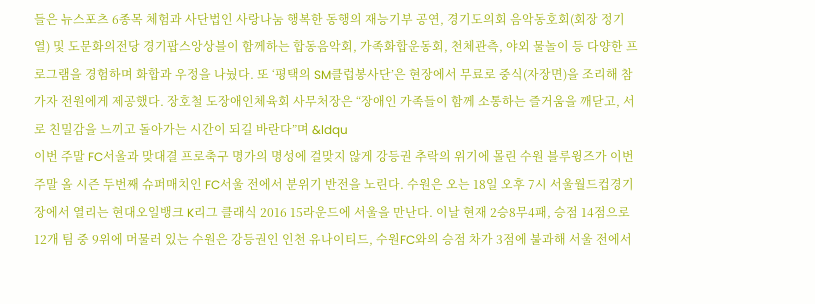들은 뉴스포츠 6종목 체험과 사단법인 사랑나눔 행복한 동행의 재능기부 공연, 경기도의회 음악동호회(회장 정기열) 및 도문화의전당 경기팝스앙상블이 함께하는 합동음악회, 가족화합운동회, 천체관측, 야외 물놀이 등 다양한 프로그램을 경험하며 화합과 우정을 나눴다. 또 ‘평택의 SM클럽봉사단’은 현장에서 무료로 중식(자장면)을 조리해 참가자 전원에게 제공했다. 장호철 도장애인체육회 사무처장은 “장애인 가족들이 함께 소통하는 즐거움을 깨닫고, 서로 친밀감을 느끼고 돌아가는 시간이 되길 바란다”며 &ldqu
이번 주말 FC서울과 맞대결 프로축구 명가의 명성에 걸맞지 않게 강등권 추락의 위기에 몰린 수원 블루윙즈가 이번 주말 올 시즌 두번째 슈퍼매치인 FC서울 전에서 분위기 반전을 노린다. 수원은 오는 18일 오후 7시 서울월드컵경기장에서 열리는 현대오일뱅크 K리그 클래식 2016 15라운드에 서울을 만난다. 이날 현재 2승8무4패, 승점 14점으로 12개 팀 중 9위에 머물러 있는 수원은 강등권인 인천 유나이티드, 수원FC와의 승점 차가 3점에 불과해 서울 전에서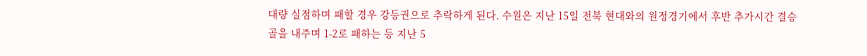대량 실점하며 패할 경우 강등권으로 추락하게 된다. 수원은 지난 15일 전북 현대와의 원정경기에서 후반 추가시간 결승골을 내주며 1-2로 패하는 등 지난 5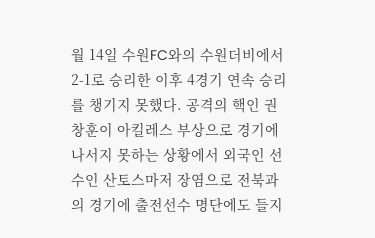월 14일 수원FC와의 수원더비에서 2-1로 승리한 이후 4경기 연속 승리를 챙기지 못했다. 공격의 핵인 권창훈이 아킬레스 부상으로 경기에 나서지 못하는 상황에서 외국인 선수인 산토스마저 장염으로 전북과의 경기에 출전선수 명단에도 들지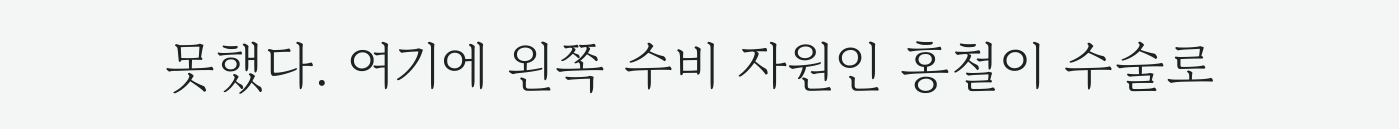못했다. 여기에 왼쪽 수비 자원인 홍철이 수술로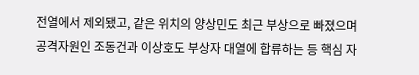전열에서 제외됐고, 같은 위치의 양상민도 최근 부상으로 빠졌으며 공격자원인 조동건과 이상호도 부상자 대열에 합류하는 등 핵심 자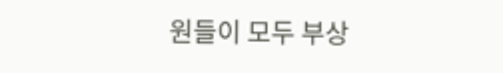원들이 모두 부상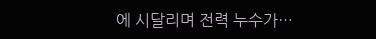에 시달리며 전력 누수가…